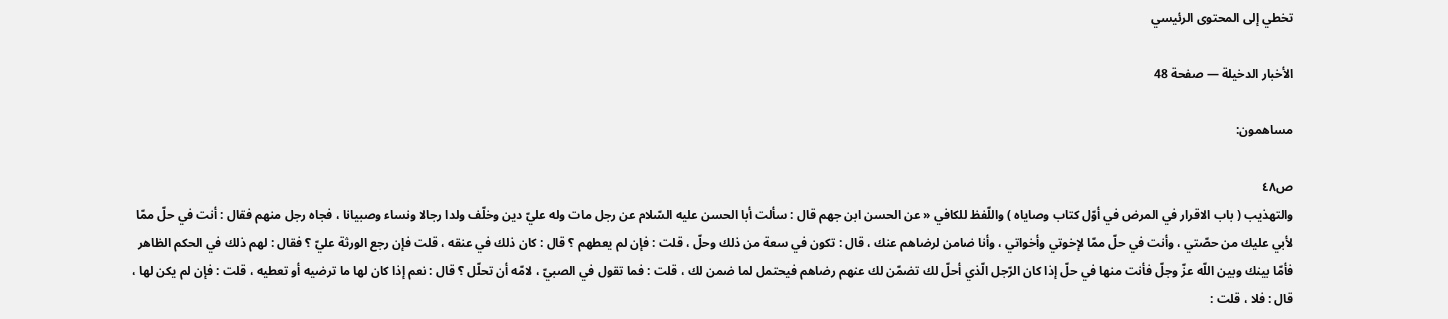تخطي إلى المحتوى الرئيسي

الأخبار الدخيلة — صفحة 48

مساهمون:

ص٤٨
والتهذيب ( باب الاقرار في المرض في أوّل كتاب وصاياه ) واللّفظ للكافي « عن الحسن ابن جهم قال : سألت أبا الحسن عليه السّلام عن رجل مات وله عليّ دين وخلّف ولدا رجالا ونساء وصبيانا ، فجاه رجل منهم فقال : أنت في حلّ ممّا لأبي عليك من حصّتي ، وأنت في حلّ ممّا لإخوتي وأخواتي ، وأنا ضامن لرضاهم عنك ، قال : تكون في سعة من ذلك وحلّ ، قلت : فإن لم يعطهم ؟ قال : كان ذلك في عنقه ، قلت فإن رجع الورثة عليّ ؟ فقال : لهم ذلك في الحكم الظاهر فأمّا بينك وبين اللّه عزّ وجلّ فأنت منها في حلّ إذا كان الرّجل الّذي أحلّ لك تضمّن لك عنهم رضاهم فيحتمل لما ضمن لك ، قلت : فما تقول في الصبيّ ، لامّه أن تحلّل ؟ قال : نعم إذا كان لها ما ترضيه أو تعطيه ، قلت : فإن لم يكن لها ، قال : فلا ، قلت :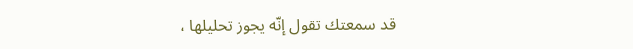قد سمعتك تقول إنّه يجوز تحليلها ،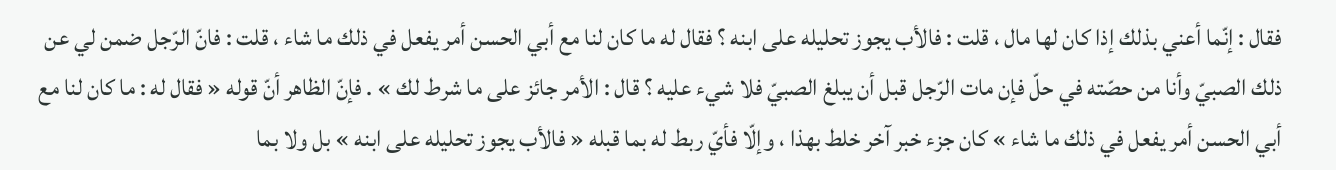فقال : إنّما أعني بذلك إذا كان لها مال ، قلت : فالأب يجوز تحليله على ابنه ؟ فقال له ما كان لنا مع أبي الحسن أمر يفعل في ذلك ما شاء ، قلت : فانّ الرّجل ضمن لي عن ذلك الصبيّ وأنا من حصّته في حلّ فإن مات الرّجل قبل أن يبلغ الصبيّ فلا شيء عليه ؟ قال : الأمر جائز على ما شرط لك » . فإنّ الظاهر أنّ قوله « فقال له : ما كان لنا مع أبي الحسن أمر يفعل في ذلك ما شاء » كان جزء خبر آخر خلط بهذا ، وإلّا فأيّ ربط له بما قبله « فالأب يجوز تحليله على ابنه » بل ولا بما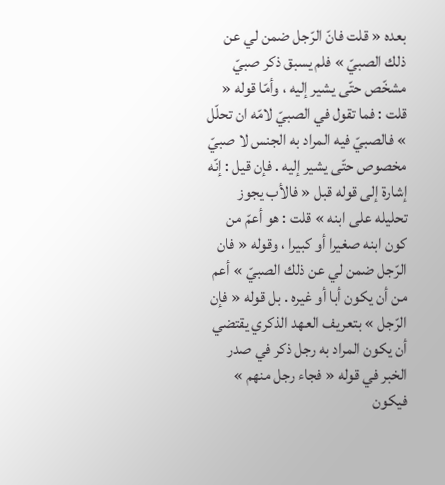بعده « قلت فانّ الرّجل ضمن لي عن ذلك الصبيّ » فلم يسبق ذكر صبيّ مشخّص حتّى يشير إليه ، وأمّا قوله « قلت : فما تقول في الصبيّ لامّه ان تحلّل » فالصبيّ فيه المراد به الجنس لا صبيّ مخصوص حتّى يشير إليه . فإن قيل : إنّه إشارة إلى قوله قبل « فالأب يجوز تحليله على ابنه » قلت : هو أعمّ من كون ابنه صغيرا أو كبيرا ، وقوله « فان الرّجل ضمن لي عن ذلك الصبيّ » أعم من أن يكون أبا أو غيره . بل قوله « فإن الرّجل » بتعريف العهد الذكري يقتضي أن يكون المراد به رجل ذكر في صدر الخبر في قوله « فجاء رجل منهم » فيكون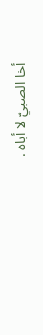أخا الصبيّ لا أباه .